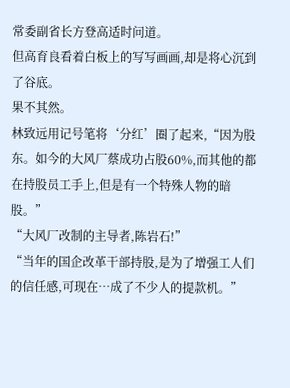常委副省长方登高适时问道。
但高育良看着白板上的写写画画,却是将心沉到了谷底。
果不其然。
林致远用记号笔将‘分红’圈了起来,“因为股东。如今的大风厂蔡成功占股60%,而其他的都在持股员工手上,但是有一个特殊人物的暗股。”
“大风厂改制的主导者,陈岩石!”
“当年的国企改革干部持股,是为了增强工人们的信任感,可现在…成了不少人的提款机。”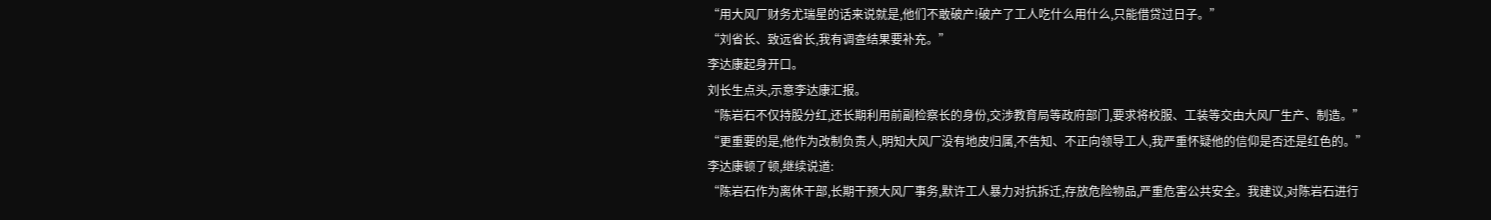“用大风厂财务尤瑞星的话来说就是,他们不敢破产!破产了工人吃什么用什么,只能借贷过日子。”
“刘省长、致远省长,我有调查结果要补充。”
李达康起身开口。
刘长生点头,示意李达康汇报。
“陈岩石不仅持股分红,还长期利用前副检察长的身份,交涉教育局等政府部门,要求将校服、工装等交由大风厂生产、制造。”
“更重要的是,他作为改制负责人,明知大风厂没有地皮归属,不告知、不正向领导工人,我严重怀疑他的信仰是否还是红色的。”
李达康顿了顿,继续说道:
“陈岩石作为离休干部,长期干预大风厂事务,默许工人暴力对抗拆迁,存放危险物品,严重危害公共安全。我建议,对陈岩石进行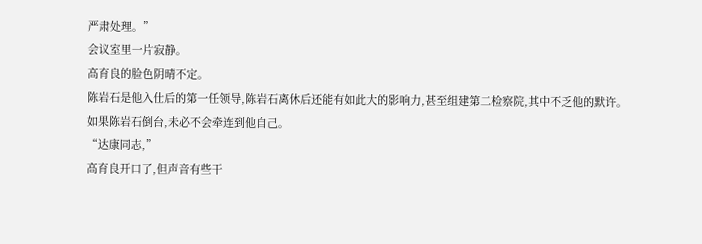严肃处理。”
会议室里一片寂静。
高育良的脸色阴晴不定。
陈岩石是他入仕后的第一任领导,陈岩石离休后还能有如此大的影响力,甚至组建第二检察院,其中不乏他的默许。
如果陈岩石倒台,未必不会牵连到他自己。
“达康同志,”
高育良开口了,但声音有些干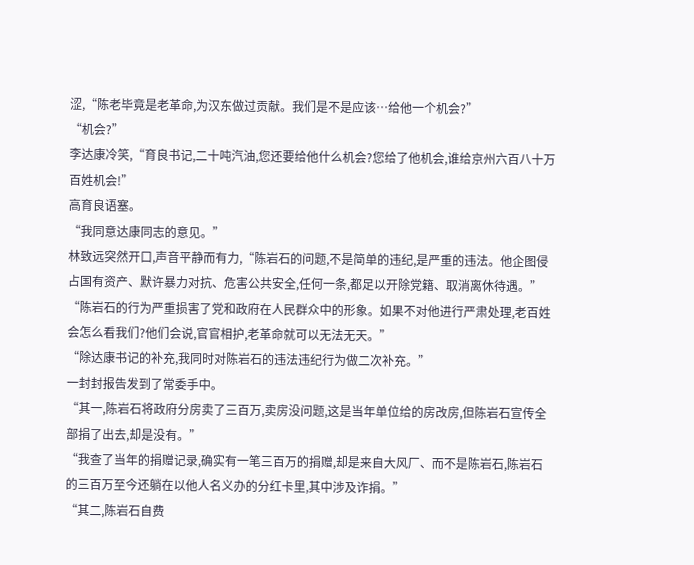涩,“陈老毕竟是老革命,为汉东做过贡献。我们是不是应该…给他一个机会?”
“机会?”
李达康冷笑,“育良书记,二十吨汽油,您还要给他什么机会?您给了他机会,谁给京州六百八十万百姓机会!”
高育良语塞。
“我同意达康同志的意见。”
林致远突然开口,声音平静而有力,“陈岩石的问题,不是简单的违纪,是严重的违法。他企图侵占国有资产、默许暴力对抗、危害公共安全,任何一条,都足以开除党籍、取消离休待遇。”
“陈岩石的行为严重损害了党和政府在人民群众中的形象。如果不对他进行严肃处理,老百姓会怎么看我们?他们会说,官官相护,老革命就可以无法无天。”
“除达康书记的补充,我同时对陈岩石的违法违纪行为做二次补充。”
一封封报告发到了常委手中。
“其一,陈岩石将政府分房卖了三百万,卖房没问题,这是当年单位给的房改房,但陈岩石宣传全部捐了出去,却是没有。”
“我查了当年的捐赠记录,确实有一笔三百万的捐赠,却是来自大风厂、而不是陈岩石,陈岩石的三百万至今还躺在以他人名义办的分红卡里,其中涉及诈捐。”
“其二,陈岩石自费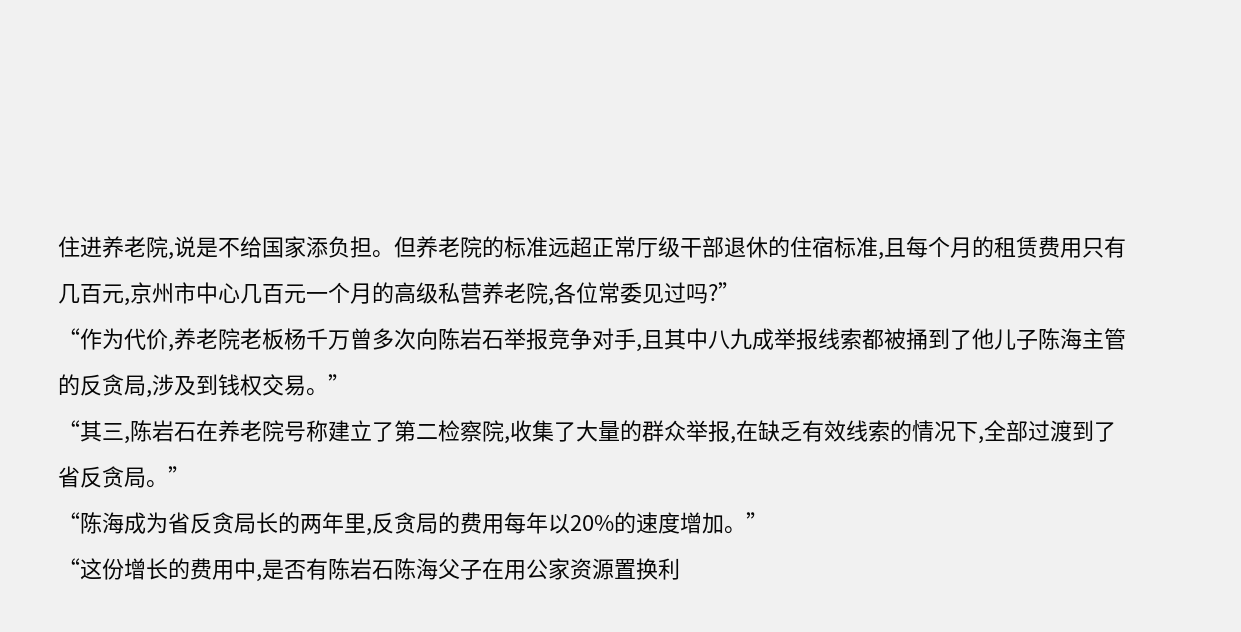住进养老院,说是不给国家添负担。但养老院的标准远超正常厅级干部退休的住宿标准,且每个月的租赁费用只有几百元,京州市中心几百元一个月的高级私营养老院,各位常委见过吗?”
“作为代价,养老院老板杨千万曾多次向陈岩石举报竞争对手,且其中八九成举报线索都被捅到了他儿子陈海主管的反贪局,涉及到钱权交易。”
“其三,陈岩石在养老院号称建立了第二检察院,收集了大量的群众举报,在缺乏有效线索的情况下,全部过渡到了省反贪局。”
“陈海成为省反贪局长的两年里,反贪局的费用每年以20%的速度增加。”
“这份增长的费用中,是否有陈岩石陈海父子在用公家资源置换利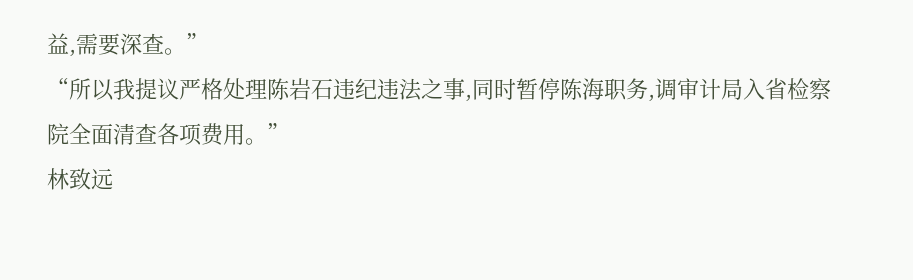益,需要深查。”
“所以我提议严格处理陈岩石违纪违法之事,同时暂停陈海职务,调审计局入省检察院全面清查各项费用。”
林致远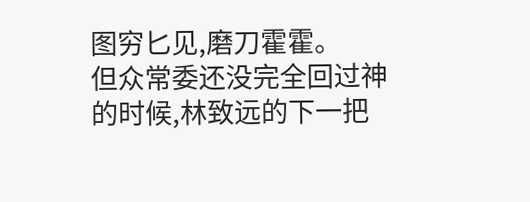图穷匕见,磨刀霍霍。
但众常委还没完全回过神的时候,林致远的下一把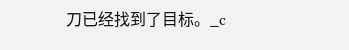刀已经找到了目标。_c